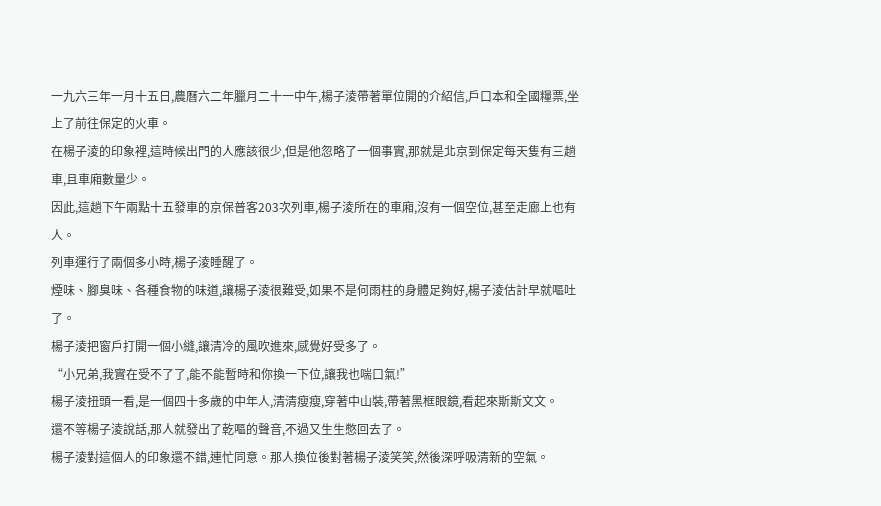一九六三年一月十五日,農曆六二年臘月二十一中午,楊子淩帶著單位開的介紹信,戶口本和全國糧票,坐上了前往保定的火車。
在楊子淩的印象裡,這時候出門的人應該很少,但是他忽略了一個事實,那就是北京到保定每天隻有三趟車,且車廂數量少。
因此,這趟下午兩點十五發車的京保普客203次列車,楊子淩所在的車廂,沒有一個空位,甚至走廊上也有人。
列車運行了兩個多小時,楊子淩睡醒了。
煙味、腳臭味、各種食物的味道,讓楊子淩很難受,如果不是何雨柱的身體足夠好,楊子淩估計早就嘔吐了。
楊子淩把窗戶打開一個小縫,讓清冷的風吹進來,感覺好受多了。
“小兄弟,我實在受不了了,能不能暫時和你換一下位,讓我也喘口氣!”
楊子淩扭頭一看,是一個四十多歲的中年人,清清瘦瘦,穿著中山裝,帶著黑框眼鏡,看起來斯斯文文。
還不等楊子淩說話,那人就發出了乾嘔的聲音,不過又生生憋回去了。
楊子淩對這個人的印象還不錯,連忙同意。那人換位後對著楊子淩笑笑,然後深呼吸清新的空氣。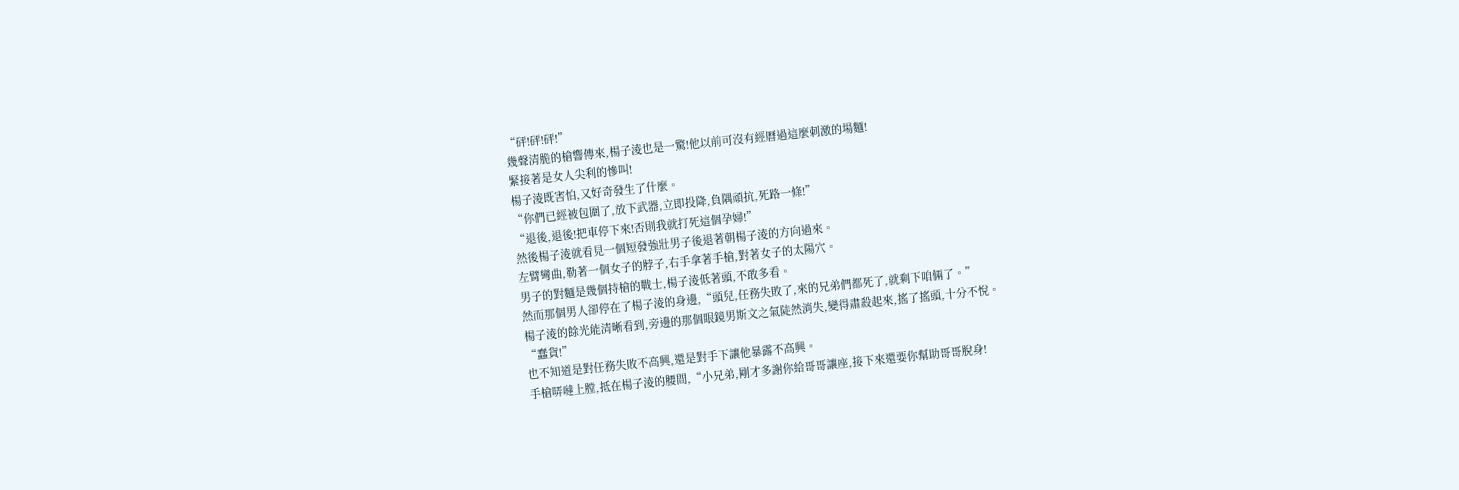“砰!砰!砰!”
幾聲清脆的槍響傳來,楊子淩也是一驚!他以前可沒有經曆過這麼刺激的場麵!
緊接著是女人尖利的慘叫!
楊子淩既害怕,又好奇發生了什麼。
“你們已經被包圍了,放下武器,立即投降,負隅頑抗,死路一條!”
“退後,退後!把車停下來!否則我就打死這個孕婦!”
然後楊子淩就看見一個短發強壯男子後退著朝楊子淩的方向過來。
左臂彎曲,勒著一個女子的脖子,右手拿著手槍,對著女子的太陽穴。
男子的對麵是幾個持槍的戰士,楊子淩低著頭,不敢多看。
然而那個男人卻停在了楊子淩的身邊,“頭兒,任務失敗了,來的兄弟們都死了,就剩下咱倆了。”
楊子淩的餘光能清晰看到,旁邊的那個眼鏡男斯文之氣陡然消失,變得肅殺起來,搖了搖頭,十分不悅。
“蠢貨!”
也不知道是對任務失敗不高興,還是對手下讓他暴露不高興。
手槍哢噠上膛,抵在楊子淩的腰間,“小兄弟,剛才多謝你給哥哥讓座,接下來還要你幫助哥哥脫身!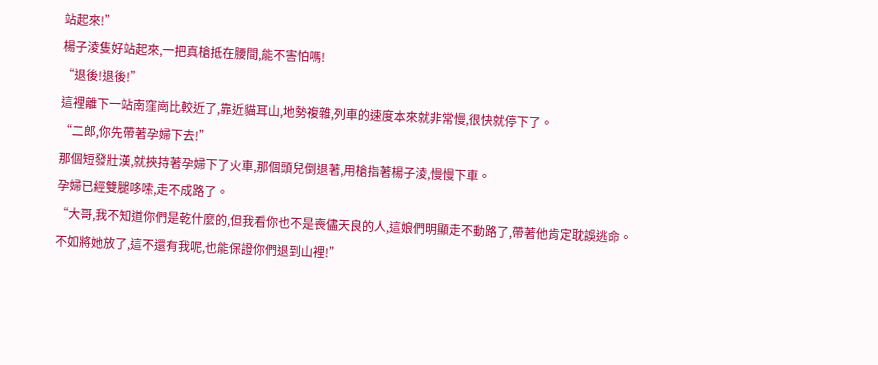站起來!”
楊子淩隻好站起來,一把真槍抵在腰間,能不害怕嗎!
“退後!退後!”
這裡離下一站南窪崗比較近了,靠近貓耳山,地勢複雜,列車的速度本來就非常慢,很快就停下了。
“二郎,你先帶著孕婦下去!”
那個短發壯漢,就挾持著孕婦下了火車,那個頭兒倒退著,用槍指著楊子淩,慢慢下車。
孕婦已經雙腿哆嗦,走不成路了。
“大哥,我不知道你們是乾什麼的,但我看你也不是喪儘天良的人,這娘們明顯走不動路了,帶著他肯定耽誤逃命。
不如將她放了,這不還有我呢,也能保證你們退到山裡!”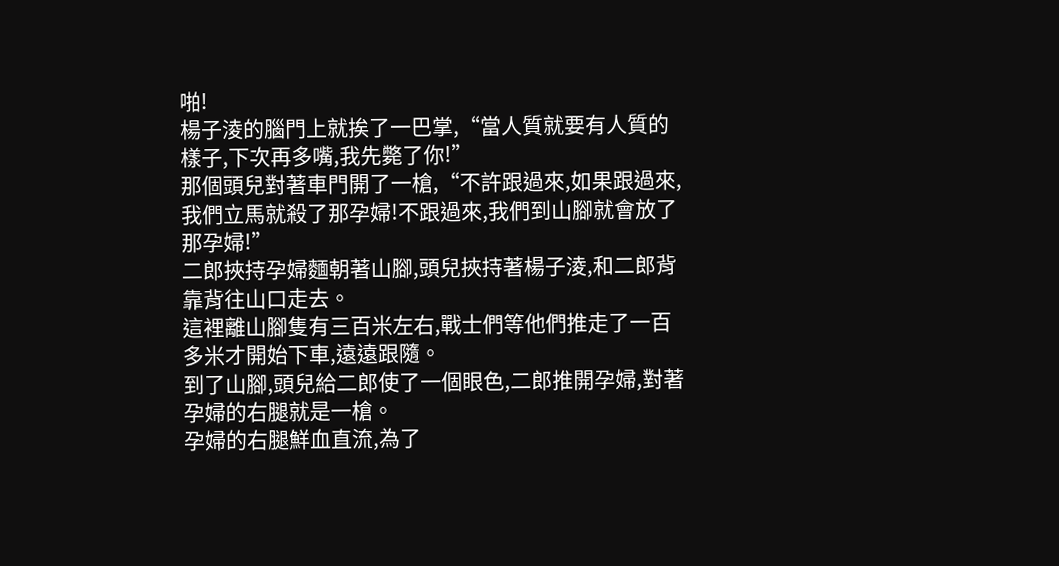啪!
楊子淩的腦門上就挨了一巴掌,“當人質就要有人質的樣子,下次再多嘴,我先斃了你!”
那個頭兒對著車門開了一槍,“不許跟過來,如果跟過來,我們立馬就殺了那孕婦!不跟過來,我們到山腳就會放了那孕婦!”
二郎挾持孕婦麵朝著山腳,頭兒挾持著楊子淩,和二郎背靠背往山口走去。
這裡離山腳隻有三百米左右,戰士們等他們推走了一百多米才開始下車,遠遠跟隨。
到了山腳,頭兒給二郎使了一個眼色,二郎推開孕婦,對著孕婦的右腿就是一槍。
孕婦的右腿鮮血直流,為了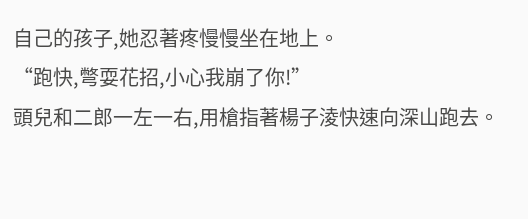自己的孩子,她忍著疼慢慢坐在地上。
“跑快,彆耍花招,小心我崩了你!”
頭兒和二郎一左一右,用槍指著楊子淩快速向深山跑去。